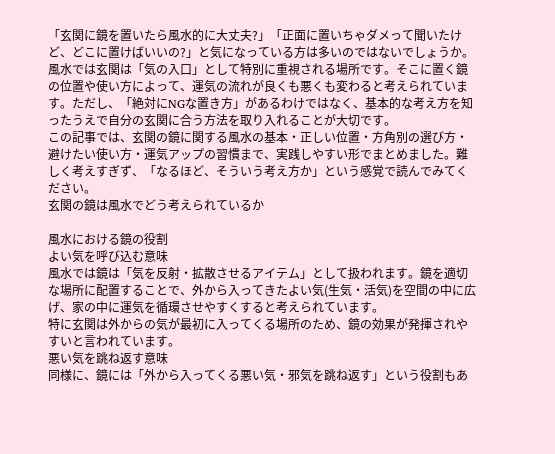「玄関に鏡を置いたら風水的に大丈夫?」「正面に置いちゃダメって聞いたけど、どこに置けばいいの?」と気になっている方は多いのではないでしょうか。
風水では玄関は「気の入口」として特別に重視される場所です。そこに置く鏡の位置や使い方によって、運気の流れが良くも悪くも変わると考えられています。ただし、「絶対にNGな置き方」があるわけではなく、基本的な考え方を知ったうえで自分の玄関に合う方法を取り入れることが大切です。
この記事では、玄関の鏡に関する風水の基本・正しい位置・方角別の選び方・避けたい使い方・運気アップの習慣まで、実践しやすい形でまとめました。難しく考えすぎず、「なるほど、そういう考え方か」という感覚で読んでみてください。
玄関の鏡は風水でどう考えられているか

風水における鏡の役割
よい気を呼び込む意味
風水では鏡は「気を反射・拡散させるアイテム」として扱われます。鏡を適切な場所に配置することで、外から入ってきたよい気(生気・活気)を空間の中に広げ、家の中に運気を循環させやすくすると考えられています。
特に玄関は外からの気が最初に入ってくる場所のため、鏡の効果が発揮されやすいと言われています。
悪い気を跳ね返す意味
同様に、鏡には「外から入ってくる悪い気・邪気を跳ね返す」という役割もあ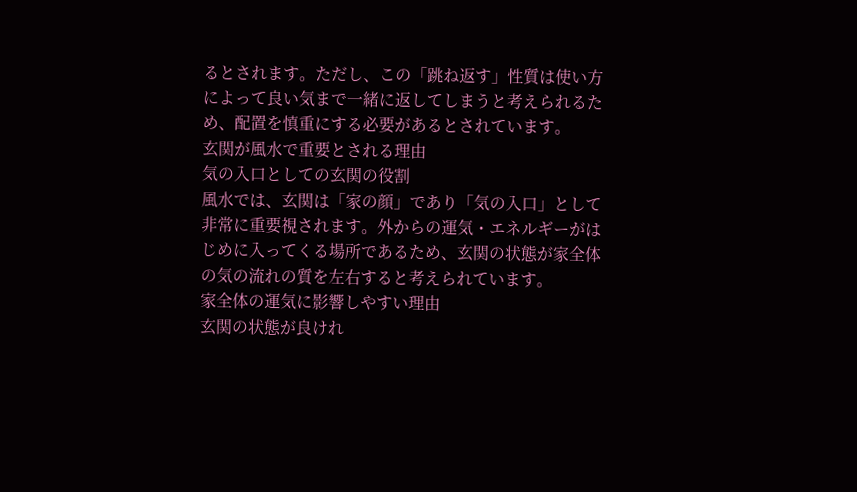るとされます。ただし、この「跳ね返す」性質は使い方によって良い気まで一緒に返してしまうと考えられるため、配置を慎重にする必要があるとされています。
玄関が風水で重要とされる理由
気の入口としての玄関の役割
風水では、玄関は「家の顔」であり「気の入口」として非常に重要視されます。外からの運気・エネルギーがはじめに入ってくる場所であるため、玄関の状態が家全体の気の流れの質を左右すると考えられています。
家全体の運気に影響しやすい理由
玄関の状態が良けれ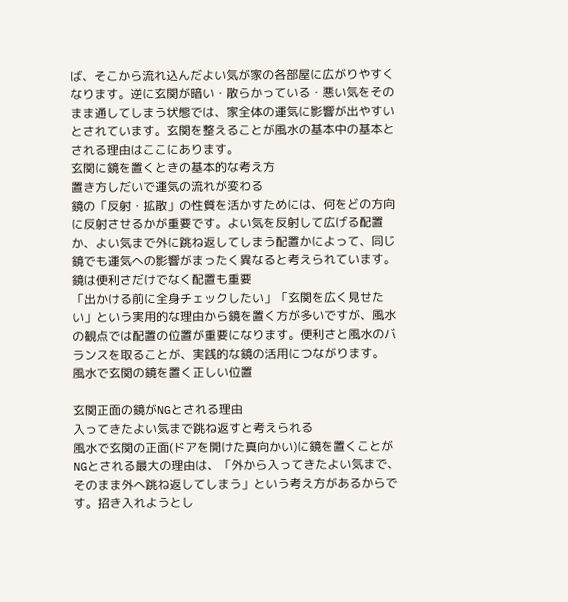ば、そこから流れ込んだよい気が家の各部屋に広がりやすくなります。逆に玄関が暗い・散らかっている・悪い気をそのまま通してしまう状態では、家全体の運気に影響が出やすいとされています。玄関を整えることが風水の基本中の基本とされる理由はここにあります。
玄関に鏡を置くときの基本的な考え方
置き方しだいで運気の流れが変わる
鏡の「反射・拡散」の性質を活かすためには、何をどの方向に反射させるかが重要です。よい気を反射して広げる配置か、よい気まで外に跳ね返してしまう配置かによって、同じ鏡でも運気への影響がまったく異なると考えられています。
鏡は便利さだけでなく配置も重要
「出かける前に全身チェックしたい」「玄関を広く見せたい」という実用的な理由から鏡を置く方が多いですが、風水の観点では配置の位置が重要になります。便利さと風水のバランスを取ることが、実践的な鏡の活用につながります。
風水で玄関の鏡を置く正しい位置

玄関正面の鏡がNGとされる理由
入ってきたよい気まで跳ね返すと考えられる
風水で玄関の正面(ドアを開けた真向かい)に鏡を置くことがNGとされる最大の理由は、「外から入ってきたよい気まで、そのまま外へ跳ね返してしまう」という考え方があるからです。招き入れようとし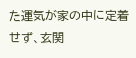た運気が家の中に定着せず、玄関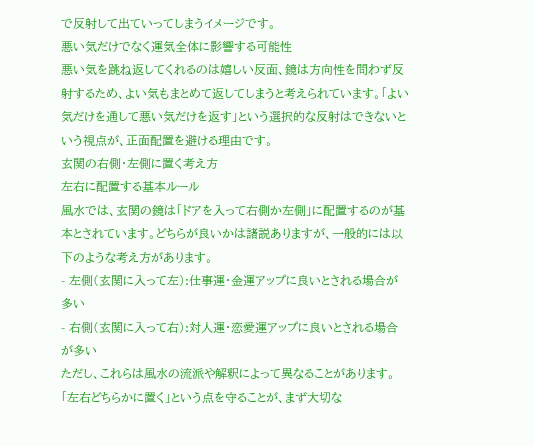で反射して出ていってしまうイメージです。
悪い気だけでなく運気全体に影響する可能性
悪い気を跳ね返してくれるのは嬉しい反面、鏡は方向性を問わず反射するため、よい気もまとめて返してしまうと考えられています。「よい気だけを通して悪い気だけを返す」という選択的な反射はできないという視点が、正面配置を避ける理由です。
玄関の右側・左側に置く考え方
左右に配置する基本ルール
風水では、玄関の鏡は「ドアを入って右側か左側」に配置するのが基本とされています。どちらが良いかは諸説ありますが、一般的には以下のような考え方があります。
- 左側(玄関に入って左):仕事運・金運アップに良いとされる場合が多い
- 右側(玄関に入って右):対人運・恋愛運アップに良いとされる場合が多い
ただし、これらは風水の流派や解釈によって異なることがあります。「左右どちらかに置く」という点を守ることが、まず大切な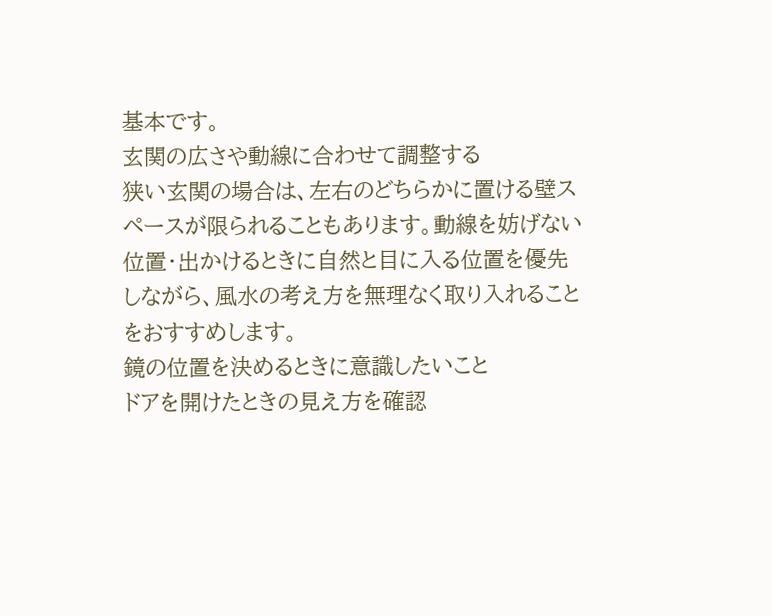基本です。
玄関の広さや動線に合わせて調整する
狭い玄関の場合は、左右のどちらかに置ける壁スペースが限られることもあります。動線を妨げない位置・出かけるときに自然と目に入る位置を優先しながら、風水の考え方を無理なく取り入れることをおすすめします。
鏡の位置を決めるときに意識したいこと
ドアを開けたときの見え方を確認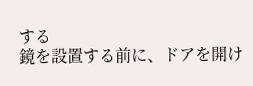する
鏡を設置する前に、ドアを開け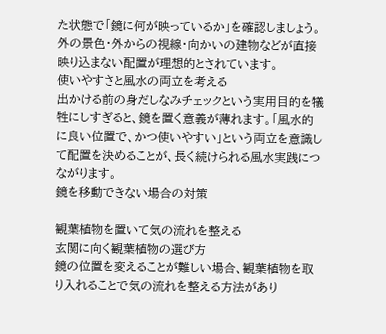た状態で「鏡に何が映っているか」を確認しましょう。外の景色・外からの視線・向かいの建物などが直接映り込まない配置が理想的とされています。
使いやすさと風水の両立を考える
出かける前の身だしなみチェックという実用目的を犠牲にしすぎると、鏡を置く意義が薄れます。「風水的に良い位置で、かつ使いやすい」という両立を意識して配置を決めることが、長く続けられる風水実践につながります。
鏡を移動できない場合の対策

観葉植物を置いて気の流れを整える
玄関に向く観葉植物の選び方
鏡の位置を変えることが難しい場合、観葉植物を取り入れることで気の流れを整える方法があり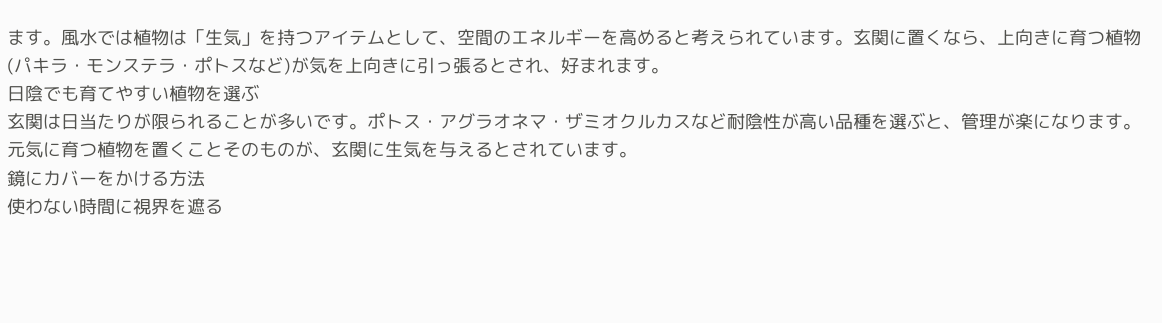ます。風水では植物は「生気」を持つアイテムとして、空間のエネルギーを高めると考えられています。玄関に置くなら、上向きに育つ植物(パキラ・モンステラ・ポトスなど)が気を上向きに引っ張るとされ、好まれます。
日陰でも育てやすい植物を選ぶ
玄関は日当たりが限られることが多いです。ポトス・アグラオネマ・ザミオクルカスなど耐陰性が高い品種を選ぶと、管理が楽になります。元気に育つ植物を置くことそのものが、玄関に生気を与えるとされています。
鏡にカバーをかける方法
使わない時間に視界を遮る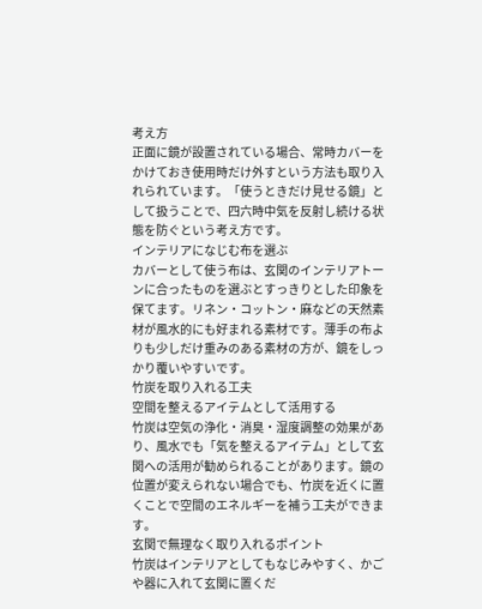考え方
正面に鏡が設置されている場合、常時カバーをかけておき使用時だけ外すという方法も取り入れられています。「使うときだけ見せる鏡」として扱うことで、四六時中気を反射し続ける状態を防ぐという考え方です。
インテリアになじむ布を選ぶ
カバーとして使う布は、玄関のインテリアトーンに合ったものを選ぶとすっきりとした印象を保てます。リネン・コットン・麻などの天然素材が風水的にも好まれる素材です。薄手の布よりも少しだけ重みのある素材の方が、鏡をしっかり覆いやすいです。
竹炭を取り入れる工夫
空間を整えるアイテムとして活用する
竹炭は空気の浄化・消臭・湿度調整の効果があり、風水でも「気を整えるアイテム」として玄関への活用が勧められることがあります。鏡の位置が変えられない場合でも、竹炭を近くに置くことで空間のエネルギーを補う工夫ができます。
玄関で無理なく取り入れるポイント
竹炭はインテリアとしてもなじみやすく、かごや器に入れて玄関に置くだ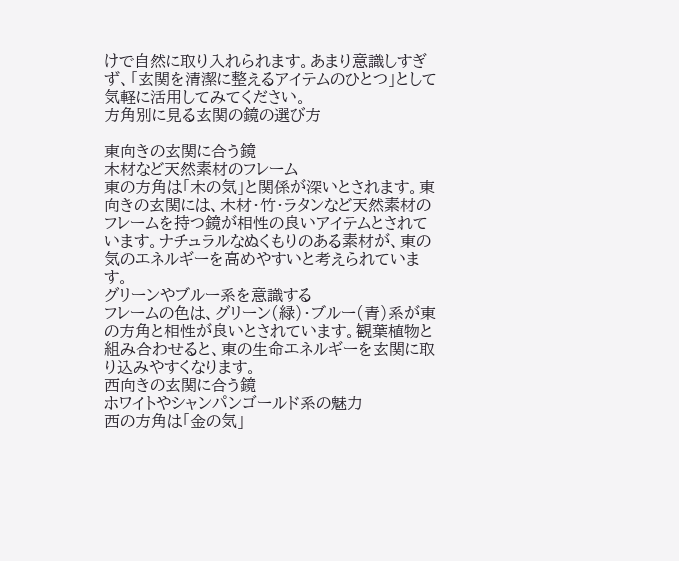けで自然に取り入れられます。あまり意識しすぎず、「玄関を清潔に整えるアイテムのひとつ」として気軽に活用してみてください。
方角別に見る玄関の鏡の選び方

東向きの玄関に合う鏡
木材など天然素材のフレーム
東の方角は「木の気」と関係が深いとされます。東向きの玄関には、木材・竹・ラタンなど天然素材のフレームを持つ鏡が相性の良いアイテムとされています。ナチュラルなぬくもりのある素材が、東の気のエネルギーを高めやすいと考えられています。
グリーンやブルー系を意識する
フレームの色は、グリーン(緑)・ブルー(青)系が東の方角と相性が良いとされています。観葉植物と組み合わせると、東の生命エネルギーを玄関に取り込みやすくなります。
西向きの玄関に合う鏡
ホワイトやシャンパンゴールド系の魅力
西の方角は「金の気」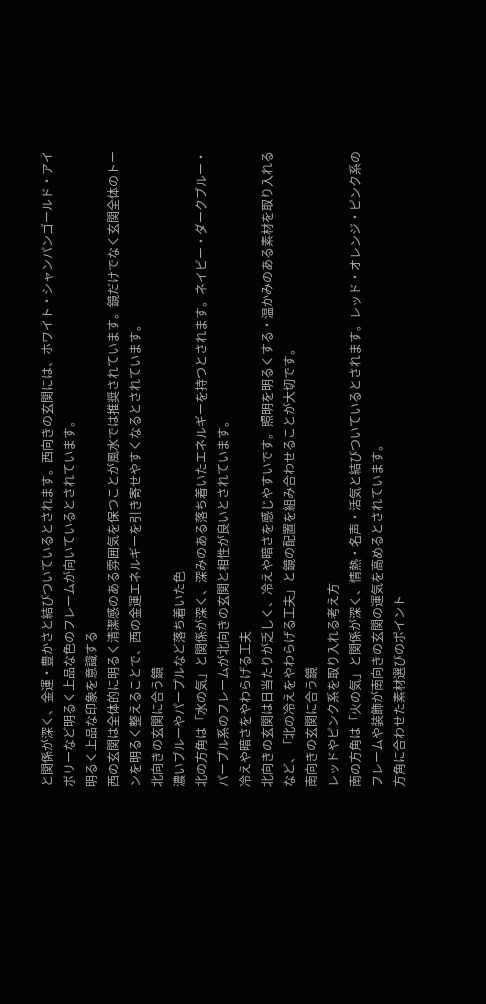と関係が深く、金運・豊かさと結びついているとされます。西向きの玄関には、ホワイト・シャンパンゴールド・アイボリーなど明るく上品な色のフレームが向いているとされています。
明るく上品な印象を意識する
西の玄関は全体的に明るく清潔感のある雰囲気を保つことが風水では推奨されています。鏡だけでなく玄関全体のトーンを明るく整えることで、西の金運エネルギーを引き寄せやすくなるとされています。
北向きの玄関に合う鏡
濃いブルーやパープルなど落ち着いた色
北の方角は「水の気」と関係が深く、深みのある落ち着いたエネルギーを持つとされます。ネイビー・ダークブルー・パープル系のフレームが北向きの玄関と相性が良いとされています。
冷えや暗さをやわらげる工夫
北向きの玄関は日当たりが乏しく、冷えや暗さを感じやすいです。照明を明るくする・温かみのある素材を取り入れるなど、「北の冷えをやわらげる工夫」と鏡の配置を組み合わせることが大切です。
南向きの玄関に合う鏡
レッドやピンク系を取り入れる考え方
南の方角は「火の気」と関係が深く、情熱・名声・活気と結びついているとされます。レッド・オレンジ・ピンク系のフレームや装飾が南向きの玄関の運気を高めるとされています。
方角に合わせた素材選びのポイント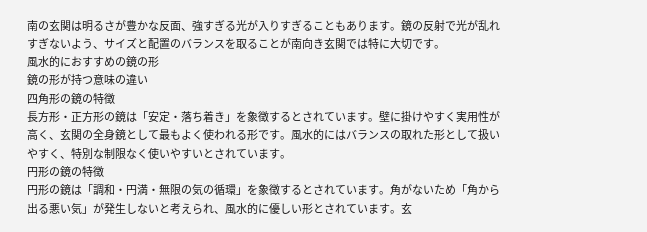南の玄関は明るさが豊かな反面、強すぎる光が入りすぎることもあります。鏡の反射で光が乱れすぎないよう、サイズと配置のバランスを取ることが南向き玄関では特に大切です。
風水的におすすめの鏡の形
鏡の形が持つ意味の違い
四角形の鏡の特徴
長方形・正方形の鏡は「安定・落ち着き」を象徴するとされています。壁に掛けやすく実用性が高く、玄関の全身鏡として最もよく使われる形です。風水的にはバランスの取れた形として扱いやすく、特別な制限なく使いやすいとされています。
円形の鏡の特徴
円形の鏡は「調和・円満・無限の気の循環」を象徴するとされています。角がないため「角から出る悪い気」が発生しないと考えられ、風水的に優しい形とされています。玄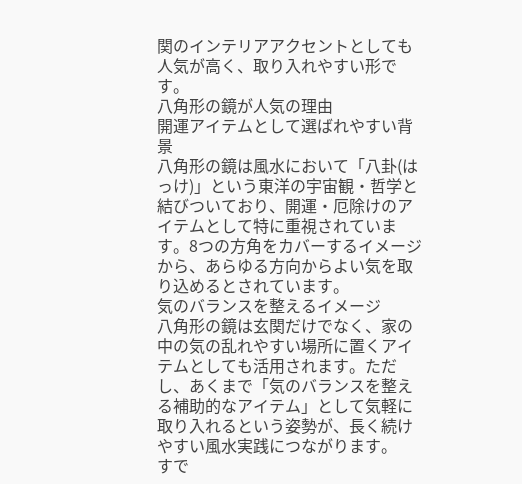関のインテリアアクセントとしても人気が高く、取り入れやすい形です。
八角形の鏡が人気の理由
開運アイテムとして選ばれやすい背景
八角形の鏡は風水において「八卦(はっけ)」という東洋の宇宙観・哲学と結びついており、開運・厄除けのアイテムとして特に重視されています。8つの方角をカバーするイメージから、あらゆる方向からよい気を取り込めるとされています。
気のバランスを整えるイメージ
八角形の鏡は玄関だけでなく、家の中の気の乱れやすい場所に置くアイテムとしても活用されます。ただし、あくまで「気のバランスを整える補助的なアイテム」として気軽に取り入れるという姿勢が、長く続けやすい風水実践につながります。
すで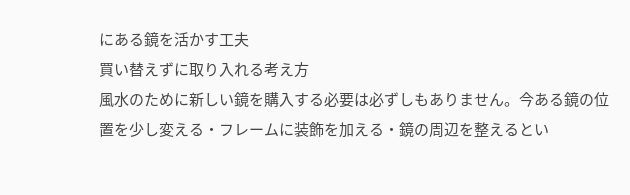にある鏡を活かす工夫
買い替えずに取り入れる考え方
風水のために新しい鏡を購入する必要は必ずしもありません。今ある鏡の位置を少し変える・フレームに装飾を加える・鏡の周辺を整えるとい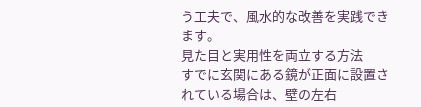う工夫で、風水的な改善を実践できます。
見た目と実用性を両立する方法
すでに玄関にある鏡が正面に設置されている場合は、壁の左右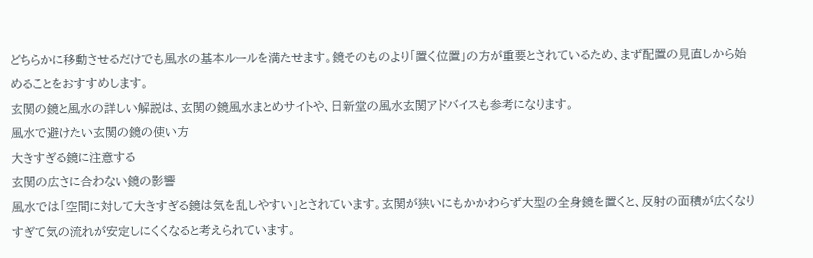どちらかに移動させるだけでも風水の基本ルールを満たせます。鏡そのものより「置く位置」の方が重要とされているため、まず配置の見直しから始めることをおすすめします。
玄関の鏡と風水の詳しい解説は、玄関の鏡風水まとめサイトや、日新堂の風水玄関アドバイスも参考になります。
風水で避けたい玄関の鏡の使い方
大きすぎる鏡に注意する
玄関の広さに合わない鏡の影響
風水では「空間に対して大きすぎる鏡は気を乱しやすい」とされています。玄関が狭いにもかかわらず大型の全身鏡を置くと、反射の面積が広くなりすぎて気の流れが安定しにくくなると考えられています。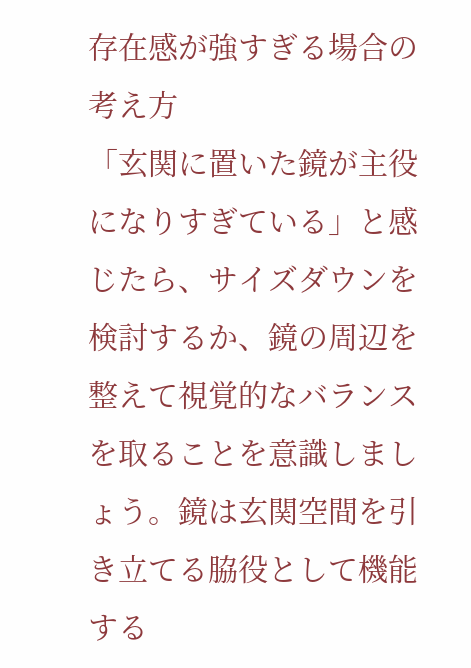存在感が強すぎる場合の考え方
「玄関に置いた鏡が主役になりすぎている」と感じたら、サイズダウンを検討するか、鏡の周辺を整えて視覚的なバランスを取ることを意識しましょう。鏡は玄関空間を引き立てる脇役として機能する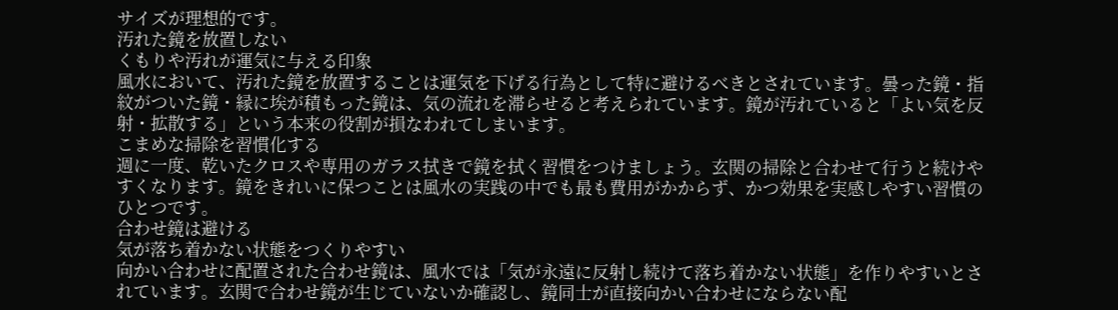サイズが理想的です。
汚れた鏡を放置しない
くもりや汚れが運気に与える印象
風水において、汚れた鏡を放置することは運気を下げる行為として特に避けるべきとされています。曇った鏡・指紋がついた鏡・縁に埃が積もった鏡は、気の流れを滞らせると考えられています。鏡が汚れていると「よい気を反射・拡散する」という本来の役割が損なわれてしまいます。
こまめな掃除を習慣化する
週に一度、乾いたクロスや専用のガラス拭きで鏡を拭く習慣をつけましょう。玄関の掃除と合わせて行うと続けやすくなります。鏡をきれいに保つことは風水の実践の中でも最も費用がかからず、かつ効果を実感しやすい習慣のひとつです。
合わせ鏡は避ける
気が落ち着かない状態をつくりやすい
向かい合わせに配置された合わせ鏡は、風水では「気が永遠に反射し続けて落ち着かない状態」を作りやすいとされています。玄関で合わせ鏡が生じていないか確認し、鏡同士が直接向かい合わせにならない配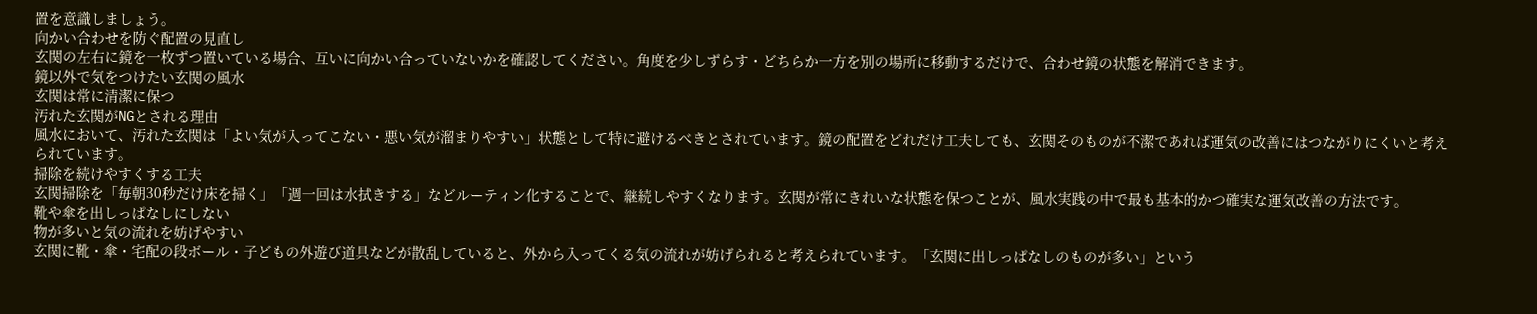置を意識しましょう。
向かい合わせを防ぐ配置の見直し
玄関の左右に鏡を一枚ずつ置いている場合、互いに向かい合っていないかを確認してください。角度を少しずらす・どちらか一方を別の場所に移動するだけで、合わせ鏡の状態を解消できます。
鏡以外で気をつけたい玄関の風水
玄関は常に清潔に保つ
汚れた玄関がNGとされる理由
風水において、汚れた玄関は「よい気が入ってこない・悪い気が溜まりやすい」状態として特に避けるべきとされています。鏡の配置をどれだけ工夫しても、玄関そのものが不潔であれば運気の改善にはつながりにくいと考えられています。
掃除を続けやすくする工夫
玄関掃除を「毎朝30秒だけ床を掃く」「週一回は水拭きする」などルーティン化することで、継続しやすくなります。玄関が常にきれいな状態を保つことが、風水実践の中で最も基本的かつ確実な運気改善の方法です。
靴や傘を出しっぱなしにしない
物が多いと気の流れを妨げやすい
玄関に靴・傘・宅配の段ボール・子どもの外遊び道具などが散乱していると、外から入ってくる気の流れが妨げられると考えられています。「玄関に出しっぱなしのものが多い」という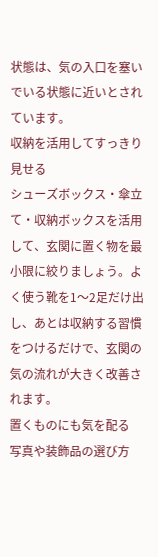状態は、気の入口を塞いでいる状態に近いとされています。
収納を活用してすっきり見せる
シューズボックス・傘立て・収納ボックスを活用して、玄関に置く物を最小限に絞りましょう。よく使う靴を1〜2足だけ出し、あとは収納する習慣をつけるだけで、玄関の気の流れが大きく改善されます。
置くものにも気を配る
写真や装飾品の選び方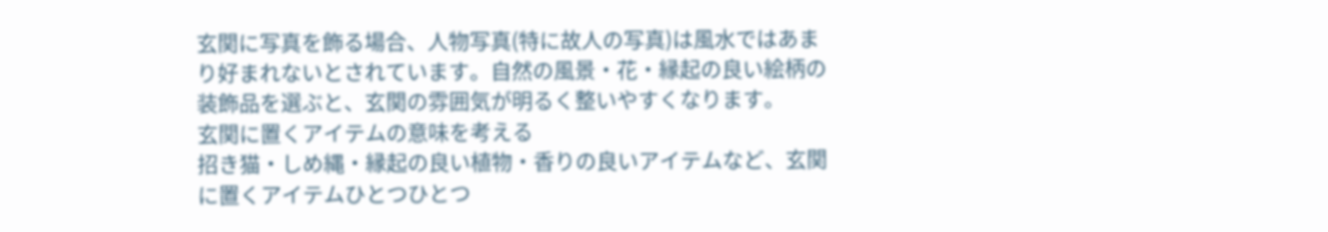玄関に写真を飾る場合、人物写真(特に故人の写真)は風水ではあまり好まれないとされています。自然の風景・花・縁起の良い絵柄の装飾品を選ぶと、玄関の雰囲気が明るく整いやすくなります。
玄関に置くアイテムの意味を考える
招き猫・しめ縄・縁起の良い植物・香りの良いアイテムなど、玄関に置くアイテムひとつひとつ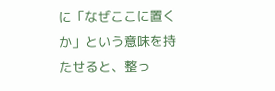に「なぜここに置くか」という意味を持たせると、整っ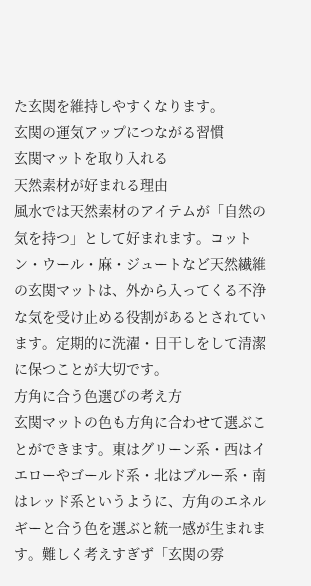た玄関を維持しやすくなります。
玄関の運気アップにつながる習慣
玄関マットを取り入れる
天然素材が好まれる理由
風水では天然素材のアイテムが「自然の気を持つ」として好まれます。コットン・ウール・麻・ジュートなど天然繊維の玄関マットは、外から入ってくる不浄な気を受け止める役割があるとされています。定期的に洗濯・日干しをして清潔に保つことが大切です。
方角に合う色選びの考え方
玄関マットの色も方角に合わせて選ぶことができます。東はグリーン系・西はイエローやゴールド系・北はブルー系・南はレッド系というように、方角のエネルギーと合う色を選ぶと統一感が生まれます。難しく考えすぎず「玄関の雰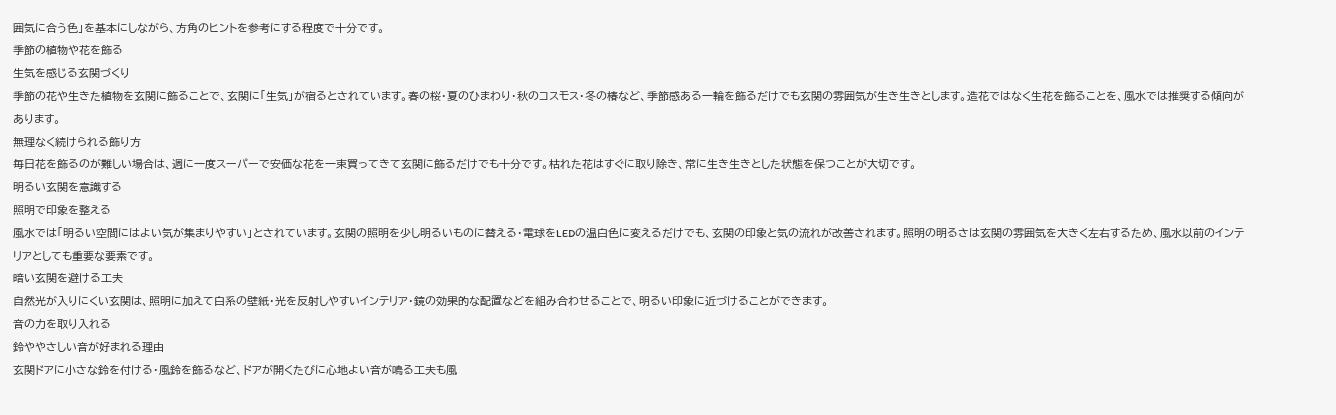囲気に合う色」を基本にしながら、方角のヒントを参考にする程度で十分です。
季節の植物や花を飾る
生気を感じる玄関づくり
季節の花や生きた植物を玄関に飾ることで、玄関に「生気」が宿るとされています。春の桜・夏のひまわり・秋のコスモス・冬の椿など、季節感ある一輪を飾るだけでも玄関の雰囲気が生き生きとします。造花ではなく生花を飾ることを、風水では推奨する傾向があります。
無理なく続けられる飾り方
毎日花を飾るのが難しい場合は、週に一度スーパーで安価な花を一束買ってきて玄関に飾るだけでも十分です。枯れた花はすぐに取り除き、常に生き生きとした状態を保つことが大切です。
明るい玄関を意識する
照明で印象を整える
風水では「明るい空間にはよい気が集まりやすい」とされています。玄関の照明を少し明るいものに替える・電球をLEDの温白色に変えるだけでも、玄関の印象と気の流れが改善されます。照明の明るさは玄関の雰囲気を大きく左右するため、風水以前のインテリアとしても重要な要素です。
暗い玄関を避ける工夫
自然光が入りにくい玄関は、照明に加えて白系の壁紙・光を反射しやすいインテリア・鏡の効果的な配置などを組み合わせることで、明るい印象に近づけることができます。
音の力を取り入れる
鈴ややさしい音が好まれる理由
玄関ドアに小さな鈴を付ける・風鈴を飾るなど、ドアが開くたびに心地よい音が鳴る工夫も風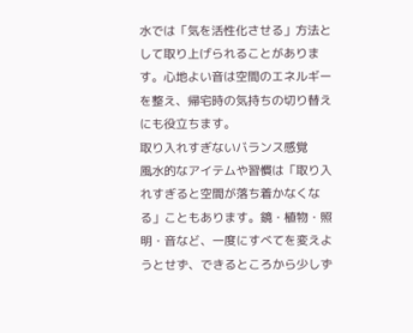水では「気を活性化させる」方法として取り上げられることがあります。心地よい音は空間のエネルギーを整え、帰宅時の気持ちの切り替えにも役立ちます。
取り入れすぎないバランス感覚
風水的なアイテムや習慣は「取り入れすぎると空間が落ち着かなくなる」こともあります。鏡・植物・照明・音など、一度にすべてを変えようとせず、できるところから少しず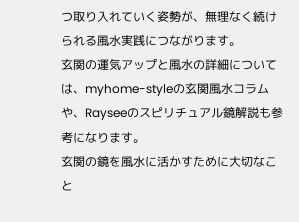つ取り入れていく姿勢が、無理なく続けられる風水実践につながります。
玄関の運気アップと風水の詳細については、myhome-styleの玄関風水コラムや、Rayseeのスピリチュアル鏡解説も参考になります。
玄関の鏡を風水に活かすために大切なこと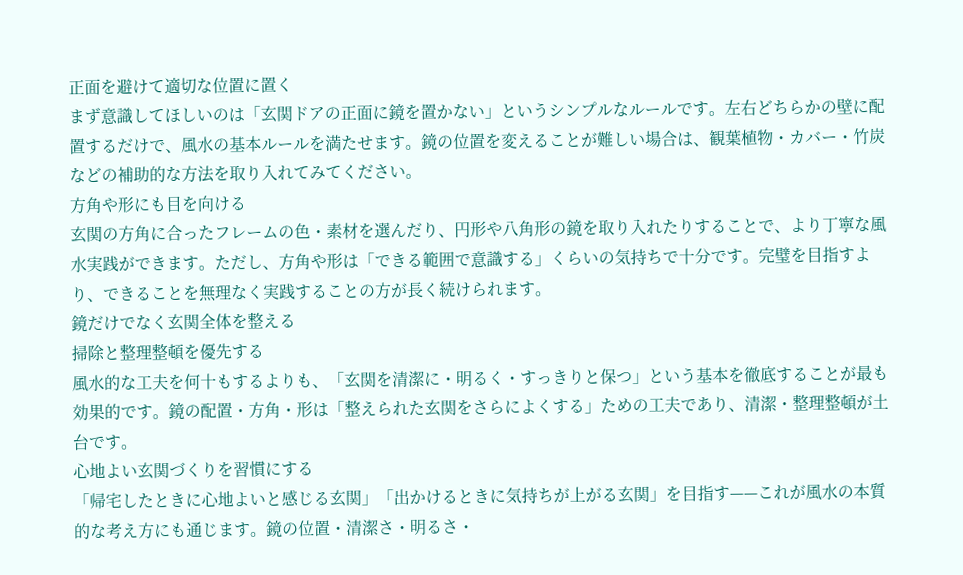正面を避けて適切な位置に置く
まず意識してほしいのは「玄関ドアの正面に鏡を置かない」というシンプルなルールです。左右どちらかの壁に配置するだけで、風水の基本ルールを満たせます。鏡の位置を変えることが難しい場合は、観葉植物・カバー・竹炭などの補助的な方法を取り入れてみてください。
方角や形にも目を向ける
玄関の方角に合ったフレームの色・素材を選んだり、円形や八角形の鏡を取り入れたりすることで、より丁寧な風水実践ができます。ただし、方角や形は「できる範囲で意識する」くらいの気持ちで十分です。完璧を目指すより、できることを無理なく実践することの方が長く続けられます。
鏡だけでなく玄関全体を整える
掃除と整理整頓を優先する
風水的な工夫を何十もするよりも、「玄関を清潔に・明るく・すっきりと保つ」という基本を徹底することが最も効果的です。鏡の配置・方角・形は「整えられた玄関をさらによくする」ための工夫であり、清潔・整理整頓が土台です。
心地よい玄関づくりを習慣にする
「帰宅したときに心地よいと感じる玄関」「出かけるときに気持ちが上がる玄関」を目指す——これが風水の本質的な考え方にも通じます。鏡の位置・清潔さ・明るさ・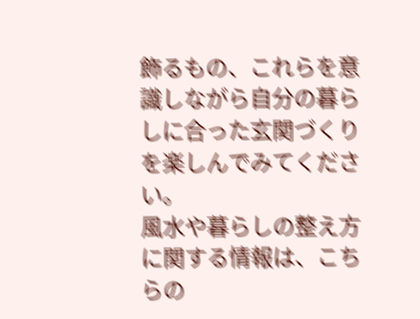飾るもの、これらを意識しながら自分の暮らしに合った玄関づくりを楽しんでみてください。
風水や暮らしの整え方に関する情報は、こちらの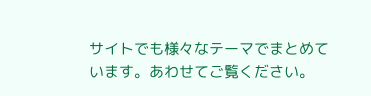サイトでも様々なテーマでまとめています。あわせてご覧ください。